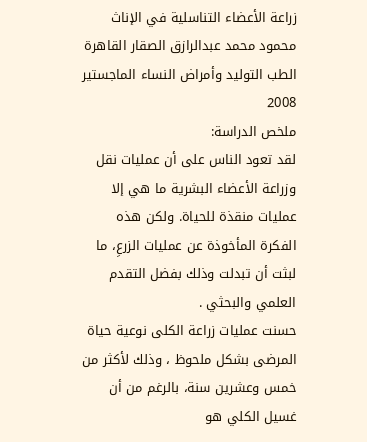زراعة الأعضاء التناسلية في الإناث
محمود محمد عبدالرازق الصقار القاهرة الطب التوليد وأمراض النساء الماجستير 2008
ملخص الدراسة:
لقد تعود الناس على أن عمليات نقل وزراعة الأعضاء البشرية ما هي إلا عمليات منقذة للحياة. ولكن هذه الفكرة المأخوذة عن عمليات الزرعِ، ما لبثت أن تبدلت وذلك بفضل التقدم العلمي والبحثي .
حسنت عمليات زراعة الكلى نوعية حياة المرضى بشكل ملحوظ ، وذلك لأكثر من خمس وعشرين سنة، بالرغم من أن غسيل الكلي هو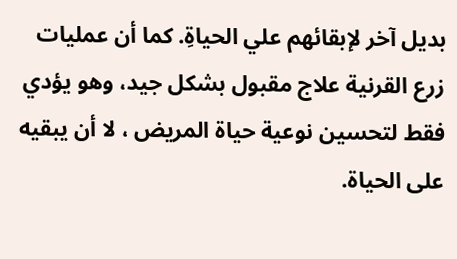بديل آخر لإبقائهم علي الحياةِ. كما أن عمليات زرع القرنية علاج مقبول بشكل جيد، وهو يؤدي فقط لتحسين نوعية حياة المريض ، لا أن يبقيه على الحياة.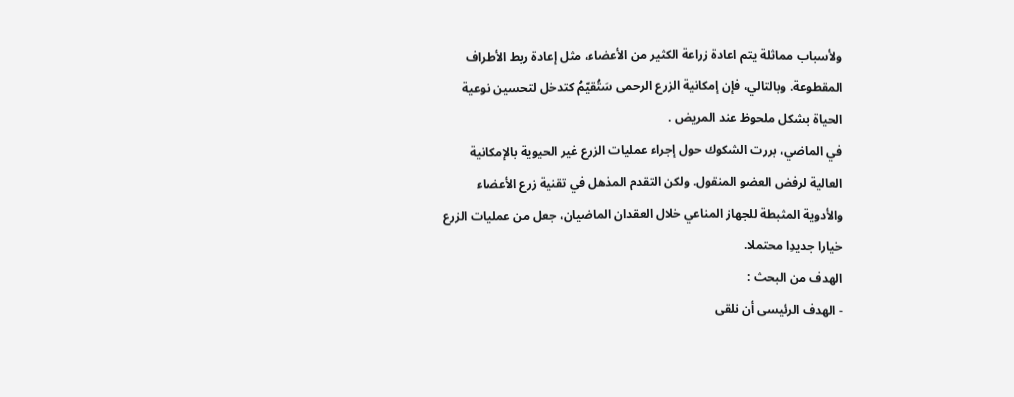ولأسباب مماثلة يتم اعادة زراعة الكثير من الأعضاء، مثل إعادة ربط الأطراف المقطوعة. وبالتالي، فإن إمكانية الزرع الرحمى سَتُقيّمُ كتدخل لتحسين نوعية الحياة بشكل ملحوظ عند المريض .
في الماضي، بررت الشكوك حول إجراء عمليات الزرع غير الحيوية بالإمكانية العالية لرفض العضو المنقول. ولكن التقدم المذهل في تقنية زرع الأعضاء والأدوية المثبطة للجهاز المناعي خلال العقدان الماضيان، جعل من عمليات الزرع خيارا جديدِا محتملا.
الهدف من البحث :
- الهدف الرئيسى أن نلقى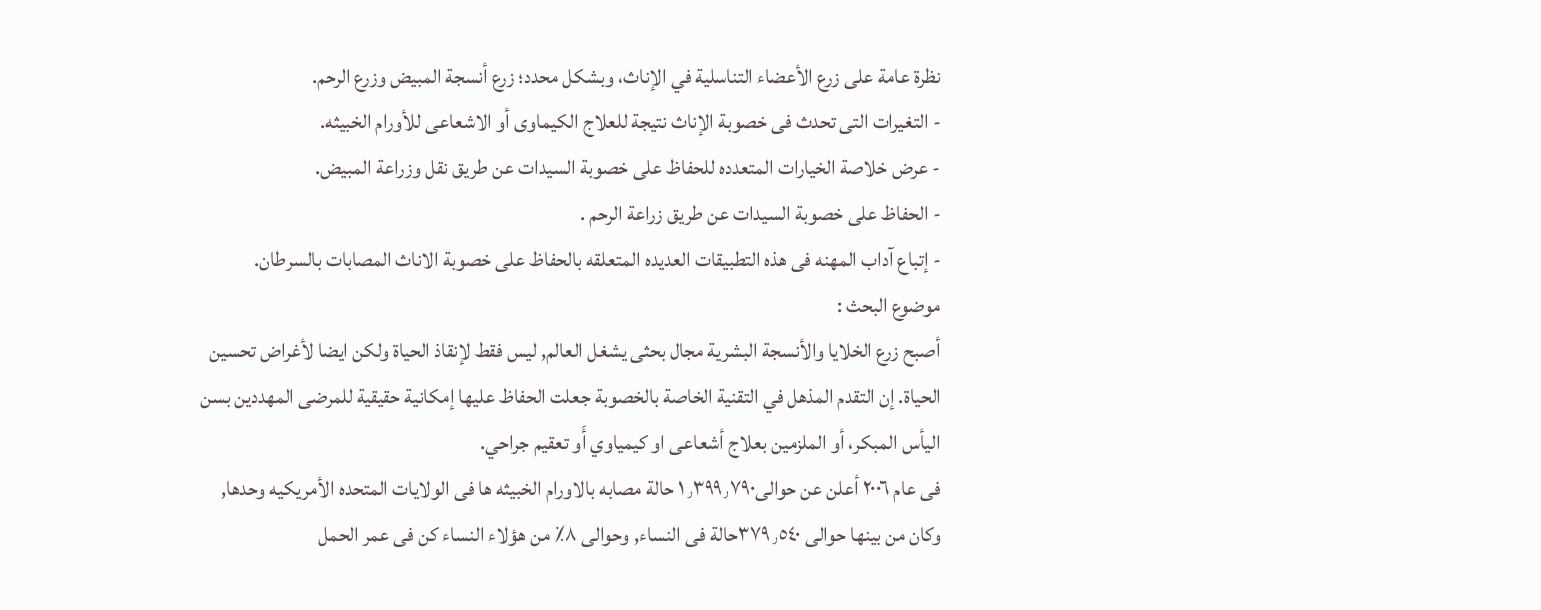نظرة عامة على زرع الأعضاء التناسلية في الإناث، وبشكل محدد؛ زرع أنسجة المبيض وزرع الرحم.
- التغيرات التى تحدث فى خصوبة الإناث نتيجة للعلاج الكيماوى أو الاشعاعى للأورام الخبيثه.
- عرض خلاصة الخيارات المتعدده للحفاظ على خصوبة السيدات عن طريق نقل وزراعة المبيض.
- الحفاظ على خصوبة السيدات عن طريق زراعة الرحم .
- إتباع آداب المهنه فى هذه التطبيقات العديده المتعلقه بالحفاظ على خصوبة الاناث المصابات بالسرطان.
موضوع البحث :
أصبح زرع الخلايا والأنسجة البشرية مجال بحثى يشغل العالم, ليس فقط لإنقاذ الحياة ولكن ايضا لأغراض تحسين الحياة. إن التقدم المذهل في التقنية الخاصة بالخصوبة جعلت الحفاظ عليها إمكانية حقيقية للمرضى المهددين بسن اليأس المبكر، أو الملزمين بعلاج أشعاعى او كيمياوي أَو تعقيم جراحي.
فى عام ٢٠٠٦ أعلن عن حوالى١٫٣٩٩٫٧٩٠ حالة مصابه بالاورام الخبيثه ها فى الولايات المتحده الأمريكيه وحدها, وكان من بينها حوالى ٣٧٩٫٥٤٠حالة فى النساء, وحوالى ٨٪ من هؤلاء النساء كن فى عمر الحمل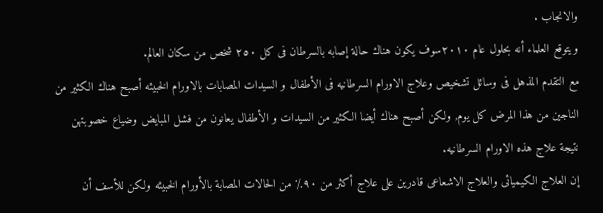والانجاب .
ويتوقع العلماء أنه بحلول عام ٢٠١٠سوف يكون هناك حالة إصابه بالسرطان فى كل ٢٥٠ شخص من سكان العالم.
مع التقدم المذهل فى وسائل تشخيص وعلاج الاورام السرطانيه فى الأطفال و السيدات المصابات بالاورام الخبيثه أصبح هناك الكثير من الناجين من هذا المرض كل يوم, ولكن أصبح هناك أيضا الكثير من السيدات و الأطفال يعانون من فشل المبايض وضياع خصوبتهن نتيجة علاج هذه الاورام السرطانيه.
إن العلاج الكيميائى والعلاج الاشعاعى قادرين على علاج أكثر من ٩٠٪ من الحالات المصابة بالأورام الخبيثه ولكن للأسف أن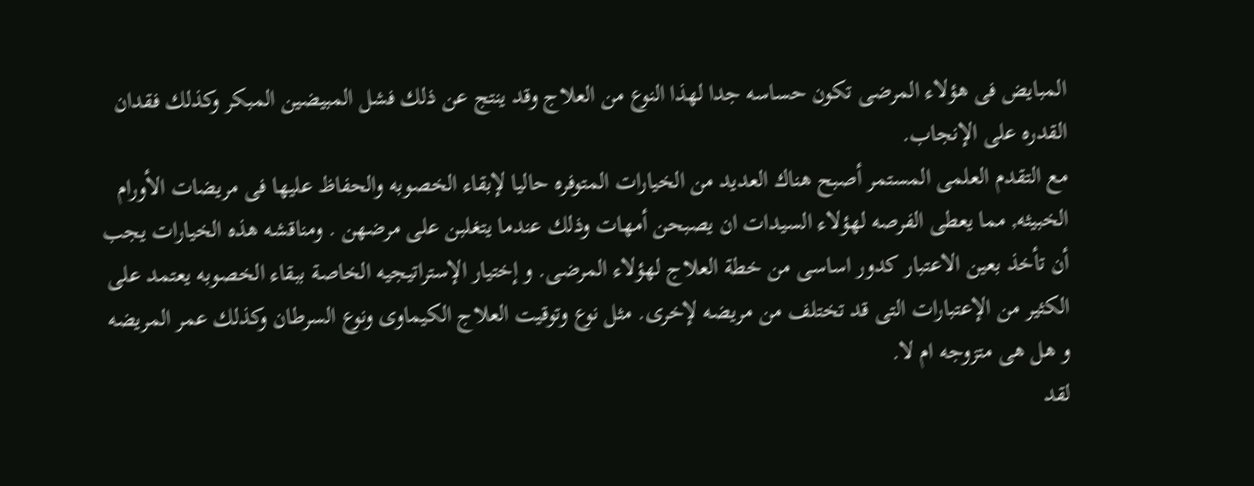المبايض فى هؤلاء المرضى تكون حساسه جدا لهذا النوع من العلاج وقد ينتج عن ذلك فشل المبيضين المبكر وكذلك فقدان القدره على الإنجاب.
مع التقدم العلمى المستمر أصبح هناك العديد من الخيارات المتوفره حاليا لإبقاء الخصوبه والحفاظ عليها فى مريضات الأورام الخبيثه, مما يعطى الفرصه لهؤلاء السيدات ان يصبحن أمهات وذلك عندما يتغلبن على مرضهن . ومناقشه هذه الخيارات يجب أن تأخذ بعين الاعتبار كدور اساسى من خطة العلاج لهؤلاء المرضى. و إختيار الإستراتيجيه الخاصة ببقاء الخصوبه يعتمد على الكثير من الإعتبارات التى قد تختلف من مريضه لإخرى. مثل نوع وتوقيت العلاج الكيماوى ونوع السرطان وكذلك عمر المريضه و هل هى متزوجه ام لا.
لقد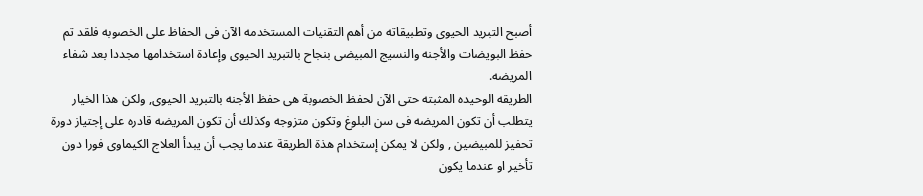أصبح التبريد الحيوى وتطبيقاته من أهم التقنيات المستخدمه الآن فى الحفاظ على الخصوبه فلقد تم حفظ البويضات والأجنه والنسيج المبيضى بنجاح بالتبريد الحيوى وإعادة استخدامها مجددا بعد شفاء المريضه.
الطريقه الوحيده المثبته حتى الآن لحفظ الخصوبة هى حفظ الأجنه بالتبريد الحيوى, ولكن هذا الخيار يتطلب أن تكون المريضه فى سن البلوغ وتكون متزوجه وكذلك أن تكون المريضه قادره على إجتياز دورة تحفيز للمبيضين , ولكن لا يمكن إستخدام هذة الطريقة عندما يجب أن يبدأ العلاج الكيماوى فورا دون تأخير او عندما يكون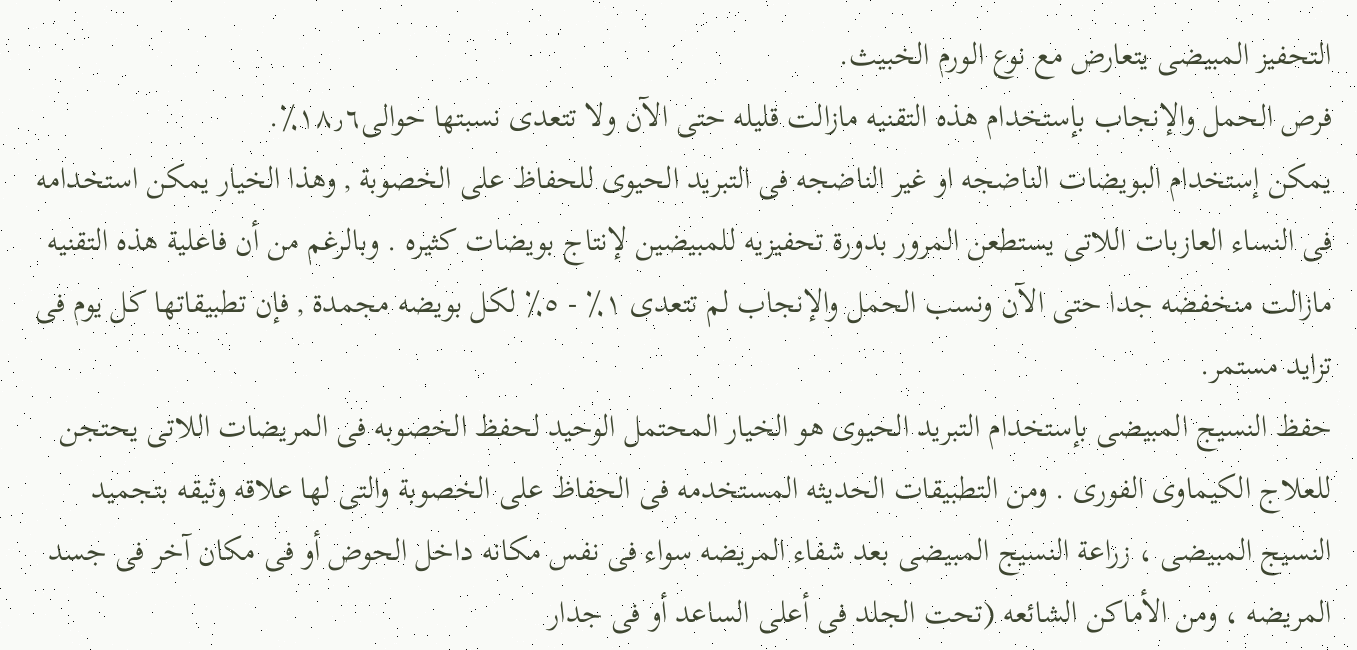التحفيز المبيضى يتعارض مع نوع الورم الخبيث.
فرص الحمل والإنجاب بإستخدام هذه التقنيه مازالت قليله حتى الآن ولا تتعدى نسبتها حوالى١٨٫٦٪.
يمكن إستخدام البويضات الناضجه او غير الناضجه فى التبريد الحيوى للحفاظ على الخصوبة , وهذا الخيار يمكن استخدامه فى النساء العازبات اللاتى يستطعن المرور بدورة تحفيزيه للمبيضين لإنتاج بويضات كثيره . وبالرغم من أن فاعلية هذه التقنيه مازالت منخفضه جدا حتى الآن ونسب الحمل والإنجاب لم تتعدى ١٪ - ٥٪ لكل بويضه مجمدة , فإن تطبيقاتها كل يوم فى تزايد مستمر.
حفظ النسيج المبيضى بإستخدام التبريد الحيوى هو الخيار المحتمل الوحيد لحفظ الخصوبه فى المريضات اللاتى يحتجن للعلاج الكيماوى الفورى . ومن التطبيقات الحديثه المستخدمه فى الحفاظ على الخصوبة والتى لها علاقه وثيقه بتجميد النسيج المبيضى ، زراعة النسيج المبيضى بعد شفاء المريضه سواء فى نفس مكانه داخل الحوض أو فى مكان آخر فى جسد المريضه ، ومن الأماكن الشائعه (تحت الجلد فى أعلى الساعد أو فى جدار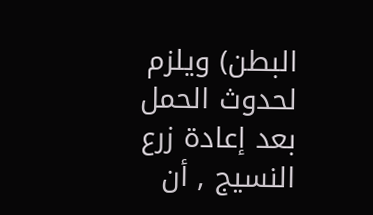البطن) ويلزم لحدوث الحمل بعد إعادة زرع النسيج , أن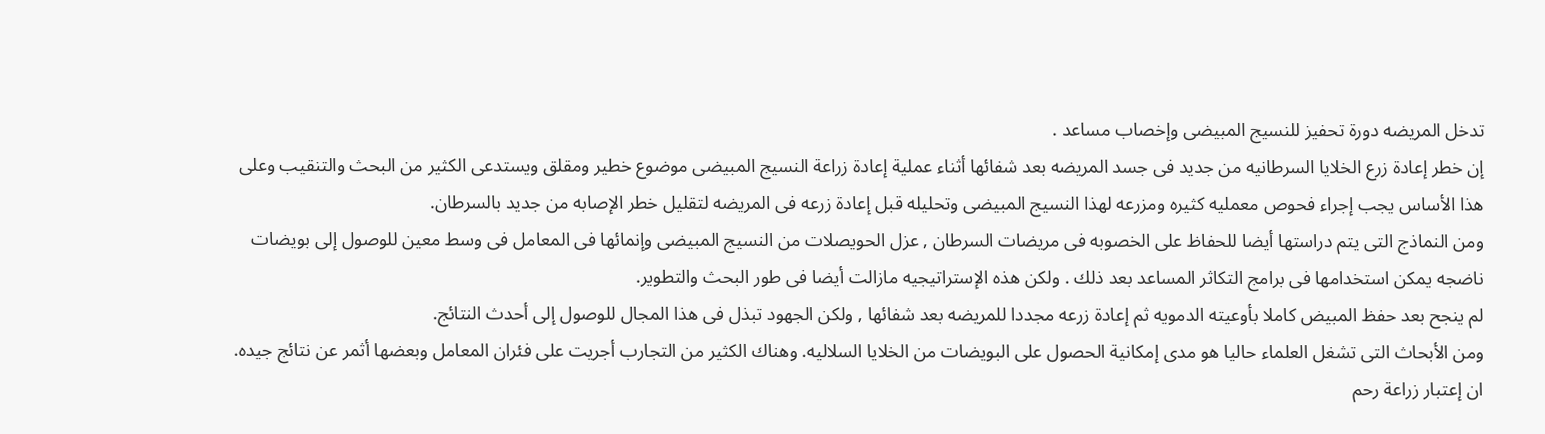تدخل المريضه دورة تحفيز للنسيج المبيضى وإخصاب مساعد .
إن خطر إعادة زرع الخلايا السرطانيه من جديد فى جسد المريضه بعد شفائها أثناء عملية إعادة زراعة النسيج المبيضى موضوع خطير ومقلق ويستدعى الكثير من البحث والتنقيب وعلى هذا الأساس يجب إجراء فحوص معمليه كثيره ومزرعه لهذا النسيج المبيضى وتحليله قبل إعادة زرعه فى المريضه لتقليل خطر الإصابه من جديد بالسرطان.
ومن النماذج التى يتم دراستها أيضا للحفاظ على الخصوبه فى مريضات السرطان , عزل الحويصلات من النسيج المبيضى وإنمائها فى المعامل فى وسط معين للوصول إلى بويضات ناضجه يمكن استخدامها فى برامج التكاثر المساعد بعد ذلك . ولكن هذه الإستراتيجيه مازالت أيضا فى طور البحث والتطوير.
لم ينجح بعد حفظ المبيض كاملا بأوعيته الدمويه ثم إعادة زرعه مجددا للمريضه بعد شفائها , ولكن الجهود تبذل فى هذا المجال للوصول إلى أحدث النتائج.
ومن الأبحاث التى تشغل العلماء حاليا هو مدى إمكانية الحصول على البويضات من الخلايا السلاليه. وهناك الكثير من التجارب أجريت على فئران المعامل وبعضها أثمر عن نتائج جيده.
ان إعتبار زراعة رحم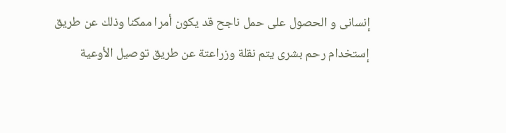إنسانى و الحصول على حمل ناجح قد يكون أمرا ممكنا وذلك عن طريق إستخدام رحم بشرى يتم نقلة وزراعتة عن طريق توصيل الأوعية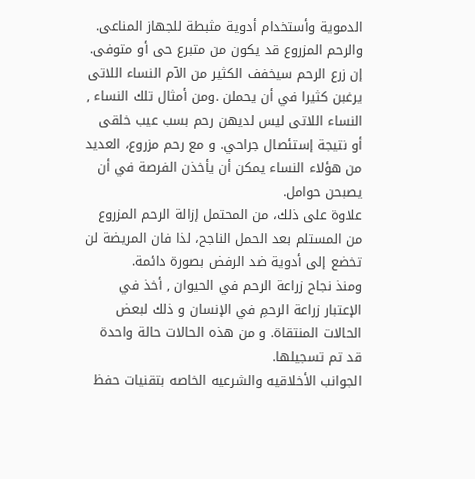الدموية وأستخدام أدوية مثبطة للجهاز المناعى. والرحم المزروع قد يكون من متبرع حى أو متوفى.
إن زرع الرحم سيخفف الكثير من الآم النساء اللاتى يرغبن كثيرا في أن يحملن .ومن أمثال تلك النساء , النساء اللاتى ليس لديهن رحم بسب عيب خلقى أو نتيجة إستئصال جراحي. و مع رحم مزروع، العديد من هؤلاء النساء يمكن أن يأخذن الفرصة في أن يصبحن حوامل.
علاوة على ذلك، من المحتمل إزالة الرحم المزروع من المستلم بعد الحمل الناجح، لذا فان المريضة لن تخضع إلى أدوية ضد الرفض بصورة دائمة.
ومنذ نجاح زراعة الرحم في الحيوان , أخذ في الإعتبار زراعة الرحمِ في الإنسان و ذلك لبعض الحالات المنتقاة. و من هذه الحالات حالة واحدة قد تم تسجيلها.
الجوانب الأخلاقيه والشرعيه الخاصه بتقنيات حفظ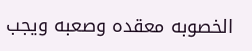الخصوبه معقده وصعبه ويجب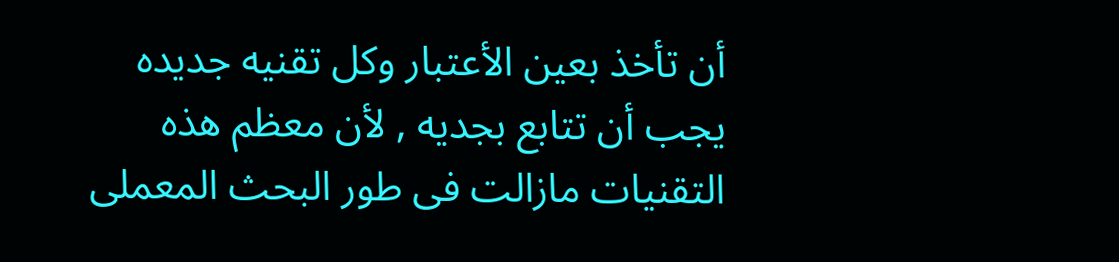أن تأخذ بعين الأعتبار وكل تقنيه جديده يجب أن تتابع بجديه , لأن معظم هذه التقنيات مازالت فى طور البحث المعملى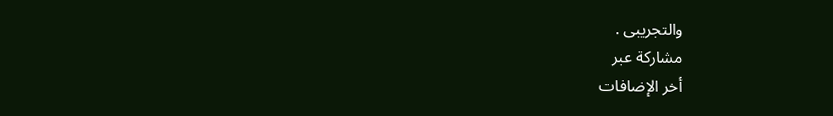والتجريبى .
مشاركة عبر
أخر الإضافات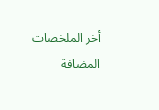أخر الملخصات المضافة